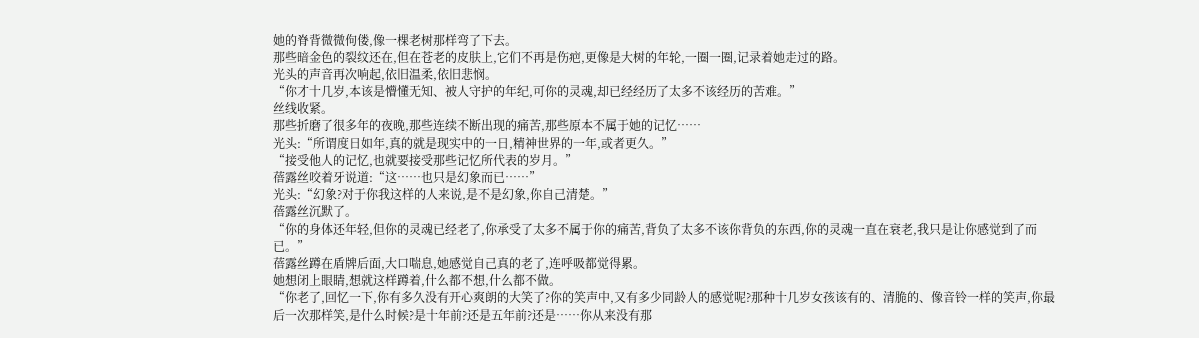她的脊背微微佝偻,像一棵老树那样弯了下去。
那些暗金色的裂纹还在,但在苍老的皮肤上,它们不再是伤疤,更像是大树的年轮,一圈一圈,记录着她走过的路。
光头的声音再次响起,依旧温柔,依旧悲悯。
“你才十几岁,本该是懵懂无知、被人守护的年纪,可你的灵魂,却已经经历了太多不该经历的苦难。”
丝线收紧。
那些折磨了很多年的夜晚,那些连续不断出现的痛苦,那些原本不属于她的记忆……
光头:“所谓度日如年,真的就是现实中的一日,精神世界的一年,或者更久。”
“接受他人的记忆,也就要接受那些记忆所代表的岁月。”
蓓露丝咬着牙说道:“这……也只是幻象而已……”
光头:“幻象?对于你我这样的人来说,是不是幻象,你自己清楚。”
蓓露丝沉默了。
“你的身体还年轻,但你的灵魂已经老了,你承受了太多不属于你的痛苦,背负了太多不该你背负的东西,你的灵魂一直在衰老,我只是让你感觉到了而已。”
蓓露丝蹲在盾牌后面,大口喘息,她感觉自己真的老了,连呼吸都觉得累。
她想闭上眼睛,想就这样蹲着,什么都不想,什么都不做。
“你老了,回忆一下,你有多久没有开心爽朗的大笑了?你的笑声中,又有多少同龄人的感觉呢?那种十几岁女孩该有的、清脆的、像音铃一样的笑声,你最后一次那样笑,是什么时候?是十年前?还是五年前?还是……你从来没有那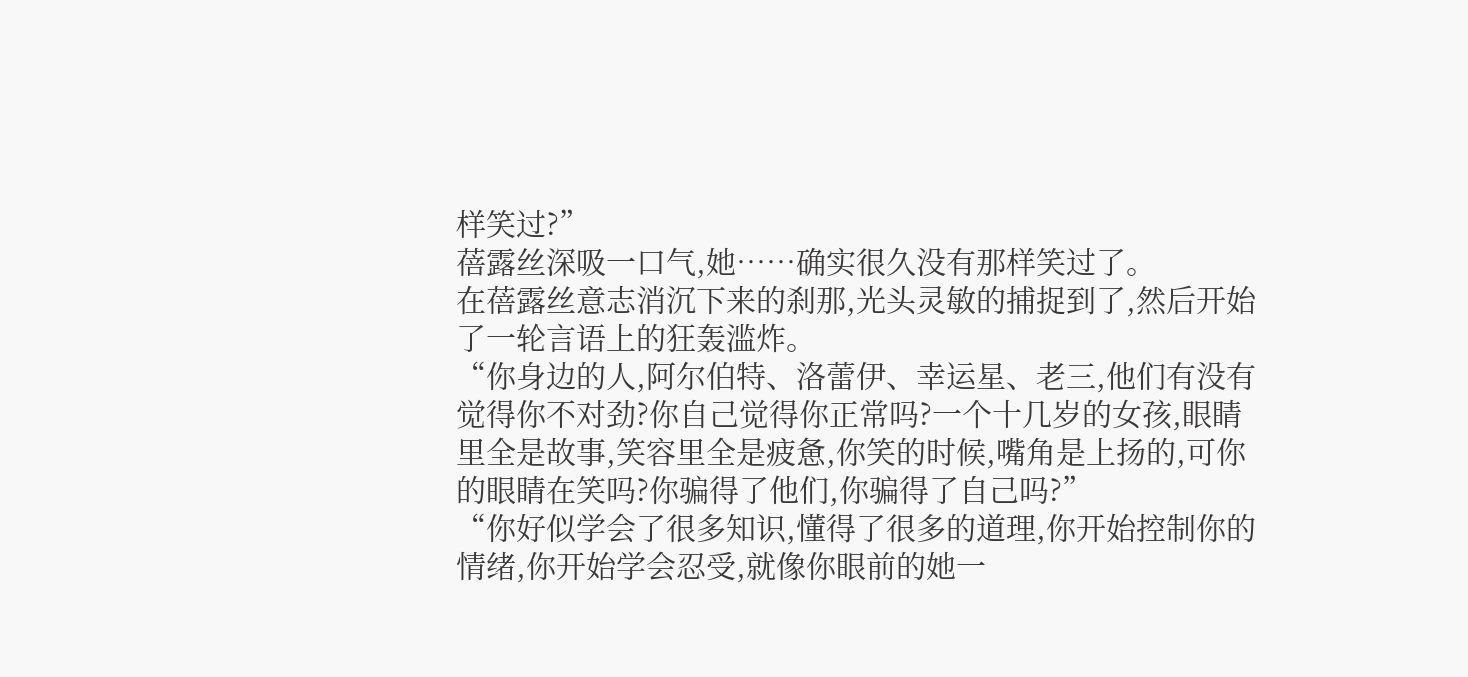样笑过?”
蓓露丝深吸一口气,她……确实很久没有那样笑过了。
在蓓露丝意志消沉下来的刹那,光头灵敏的捕捉到了,然后开始了一轮言语上的狂轰滥炸。
“你身边的人,阿尔伯特、洛蕾伊、幸运星、老三,他们有没有觉得你不对劲?你自己觉得你正常吗?一个十几岁的女孩,眼睛里全是故事,笑容里全是疲惫,你笑的时候,嘴角是上扬的,可你的眼睛在笑吗?你骗得了他们,你骗得了自己吗?”
“你好似学会了很多知识,懂得了很多的道理,你开始控制你的情绪,你开始学会忍受,就像你眼前的她一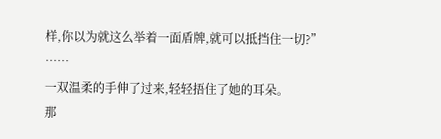样,你以为就这么举着一面盾牌,就可以抵挡住一切?”
……
一双温柔的手伸了过来,轻轻捂住了她的耳朵。
那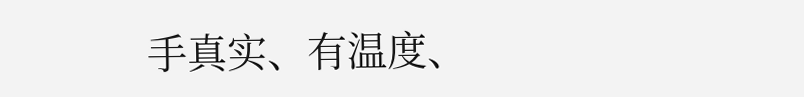手真实、有温度、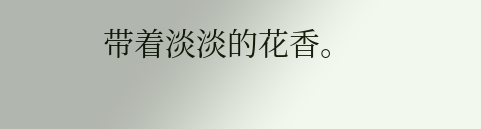带着淡淡的花香。